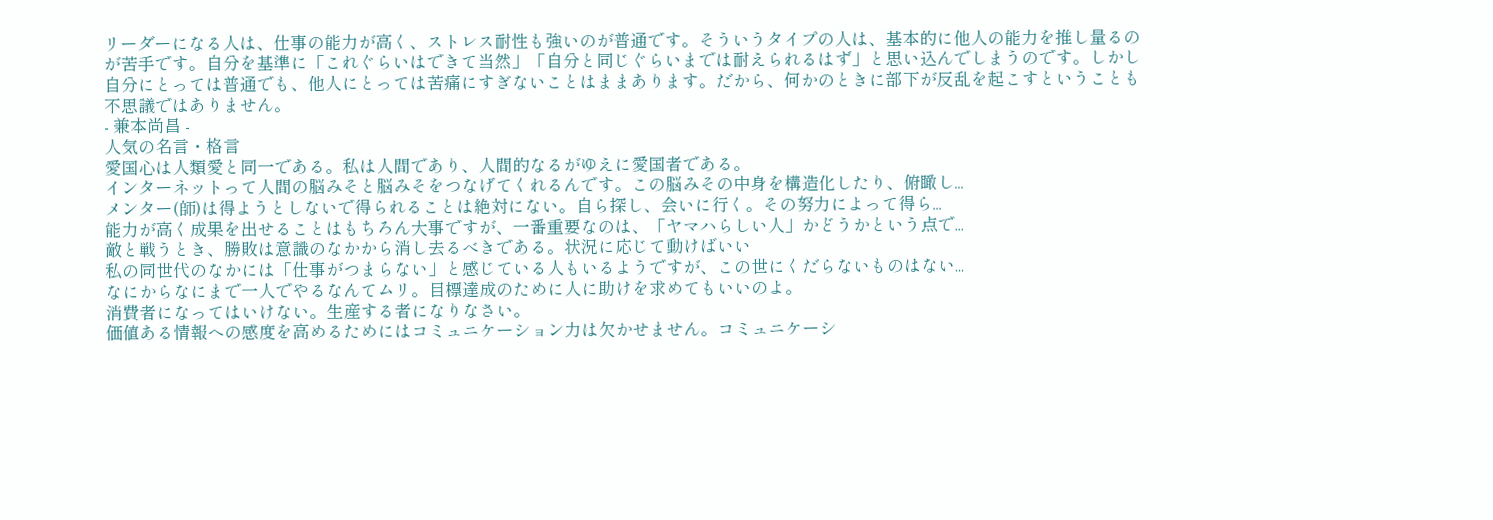リーダーになる人は、仕事の能力が高く、ストレス耐性も強いのが普通です。そういうタイプの人は、基本的に他人の能力を推し量るのが苦手です。自分を基準に「これぐらいはできて当然」「自分と同じぐらいまでは耐えられるはず」と思い込んでしまうのです。しかし自分にとっては普通でも、他人にとっては苦痛にすぎないことはままあります。だから、何かのときに部下が反乱を起こすということも不思議ではありません。
- 兼本尚昌 -
人気の名言・格言
愛国心は人類愛と同一である。私は人間であり、人間的なるがゆえに愛国者である。
インターネットって人間の脳みそと脳みそをつなげてくれるんです。この脳みその中身を構造化したり、俯瞰し...
メンター(師)は得ようとしないで得られることは絶対にない。自ら探し、会いに行く。その努力によって得ら...
能力が高く成果を出せることはもちろん大事ですが、一番重要なのは、「ヤマハらしい人」かどうかという点で...
敵と戦うとき、勝敗は意識のなかから消し去るべきである。状況に応じて動けばいい
私の同世代のなかには「仕事がつまらない」と感じている人もいるようですが、この世にくだらないものはない...
なにからなにまで一人でやるなんてムリ。目標達成のために人に助けを求めてもいいのよ。
消費者になってはいけない。生産する者になりなさい。
価値ある情報への感度を高めるためにはコミュニケーション力は欠かせません。コミュニケーシ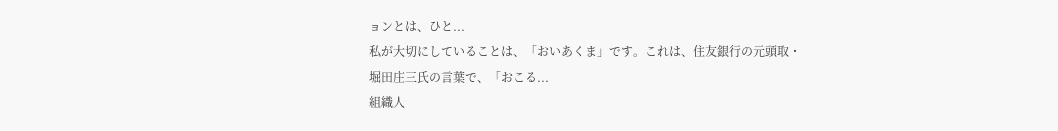ョンとは、ひと...
私が大切にしていることは、「おいあくま」です。これは、住友銀行の元頭取・堀田庄三氏の言葉で、「おこる...
組織人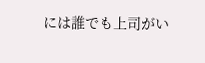には誰でも上司がい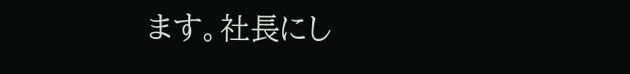ます。社長にし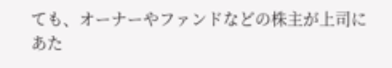ても、オーナーやファンドなどの株主が上司にあた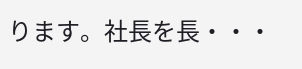ります。社長を長・・・